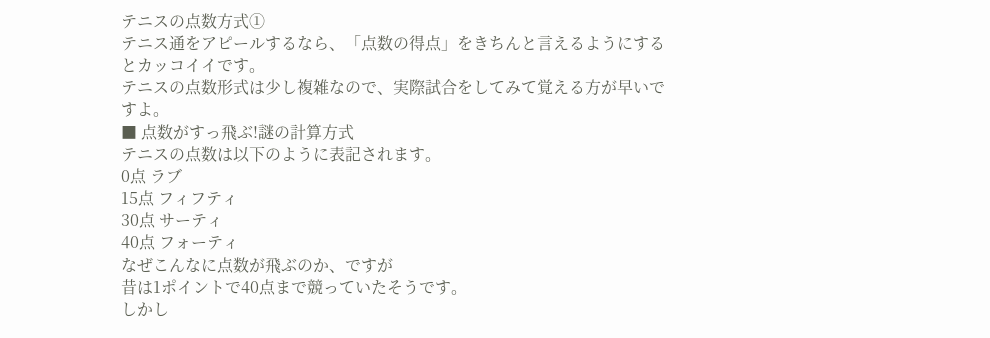テニスの点数方式①
テニス通をアピールするなら、「点数の得点」をきちんと言えるようにするとカッコイイです。
テニスの点数形式は少し複雑なので、実際試合をしてみて覚える方が早いですよ。
■ 点数がすっ飛ぶ!謎の計算方式
テニスの点数は以下のように表記されます。
0点 ラブ
15点 フィフティ
30点 サーティ
40点 フォーティ
なぜこんなに点数が飛ぶのか、ですが
昔は1ポイントで40点まで競っていたそうです。
しかし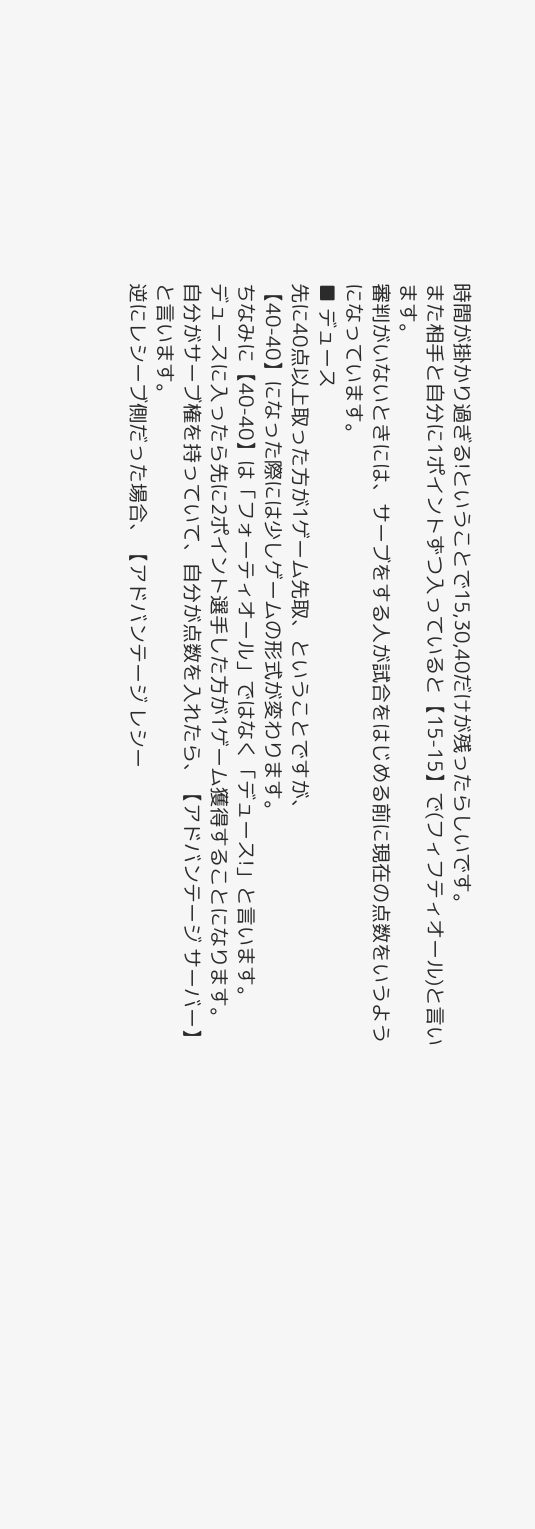時間が掛かり過ぎる!ということで15,30,40だけが残ったらしいです。
また相手と自分に1ポイントずつ入っていると【15-15】で(フィフティオール)と言います。
審判がいないときには、サーブをする人が試合をはじめる前に現在の点数をいうようになっています。
■ デュース
先に40点以上取った方が1ゲーム先取、ということですが、
【40-40】になった際には少しゲームの形式が変わります。
ちなみに【40-40】は「フォーティオール」ではなく「デュース!」と言います。
デュースに入ったら先に2ポイント選手した方が1ゲーム獲得することになります。
自分がサーブ権を持っていて、自分が点数を入れたら、【アドバンテージ サーバー】と言います。
逆にレシーブ側だった場合、【アドバンテージ レシー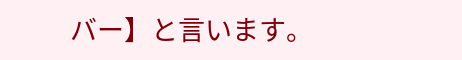バー】と言います。